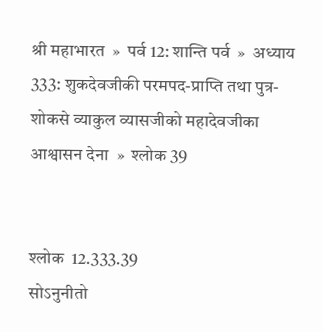श्री महाभारत  »  पर्व 12: शान्ति पर्व  »  अध्याय 333: शुकदेवजीकी परमपद-प्राप्ति तथा पुत्र-शोकसे व्याकुल व्यासजीको महादेवजीका आश्वासन देना  »  श्लोक 39


श्लोक  12.333.39
सोऽनुनीतो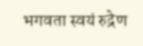भगवता स्वयं रुद्रेण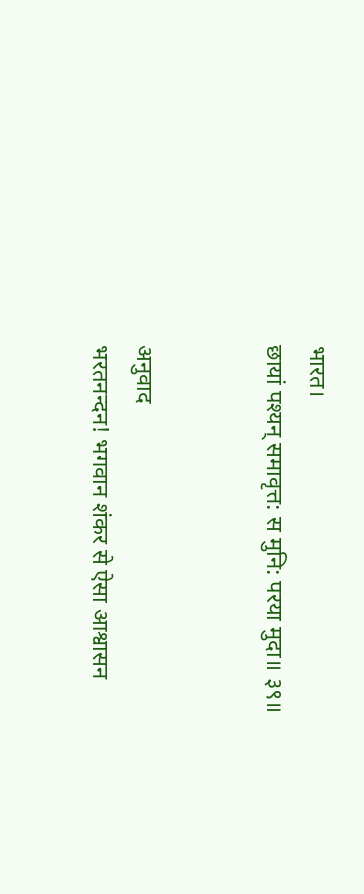भारत।
छायां पश्यन् समावृत्त: स मुनि: परया मुदा॥ ३९॥


अनुवाद
भरतनन्दन! भगवान शंकर से ऐसा आश्वासन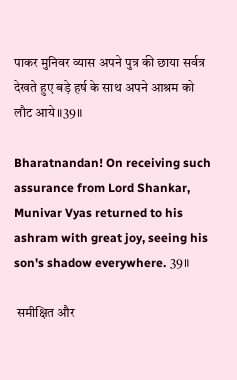पाकर मुनिवर व्यास अपने पुत्र की छाया सर्वत्र देखते हुए बड़े हर्ष के साथ अपने आश्रम को लौट आये॥39॥

Bharatnandan! On receiving such assurance from Lord Shankar, Munivar Vyas returned to his ashram with great joy, seeing his son's shadow everywhere. 39॥

 समीक्षित और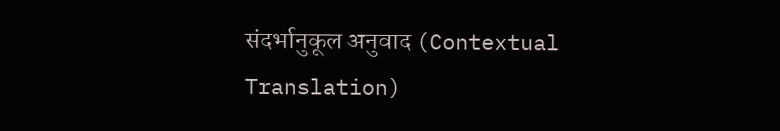संदर्भानुकूल अनुवाद (Contextual Translation)